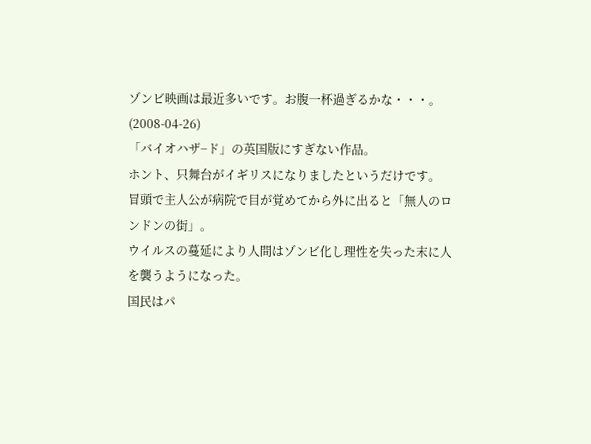ゾンビ映画は最近多いです。お腹一杯過ぎるかな・・・。
(2008-04-26)
「バイオハザ−ド」の英国版にすぎない作品。
ホント、只舞台がイギリスになりましたというだけです。
冒頭で主人公が病院で目が覚めてから外に出ると「無人のロンドンの街」。
ウイルスの蔓延により人間はゾンビ化し理性を失った末に人を襲うようになった。
国民はパ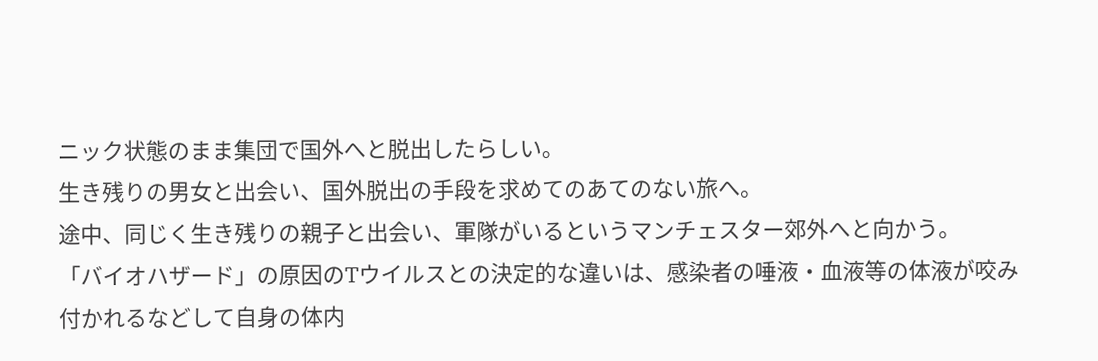ニック状態のまま集団で国外へと脱出したらしい。
生き残りの男女と出会い、国外脱出の手段を求めてのあてのない旅へ。
途中、同じく生き残りの親子と出会い、軍隊がいるというマンチェスター郊外へと向かう。
「バイオハザード」の原因のTウイルスとの決定的な違いは、感染者の唾液・血液等の体液が咬み付かれるなどして自身の体内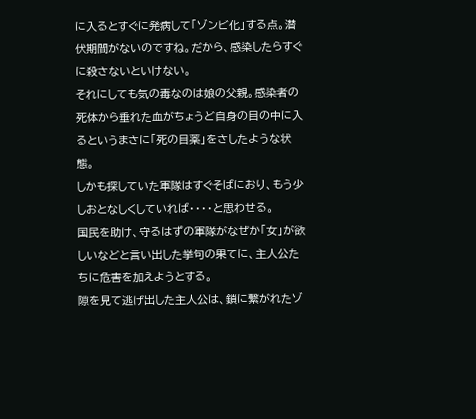に入るとすぐに発病して「ゾンビ化」する点。潜伏期間がないのですね。だから、感染したらすぐに殺さないといけない。
それにしても気の毒なのは娘の父親。感染者の死体から垂れた血がちょうど自身の目の中に入るというまさに「死の目薬」をさしたような状態。
しかも探していた軍隊はすぐそばにおり、もう少しおとなしくしていれば・・・・と思わせる。
国民を助け、守るはずの軍隊がなぜか「女」が欲しいなどと言い出した挙句の果てに、主人公たちに危害を加えようとする。
隙を見て逃げ出した主人公は、鎖に繋がれたゾ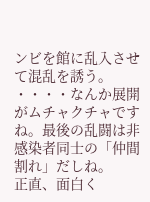ンビを館に乱入させて混乱を誘う。
・・・・なんか展開がムチャクチャですね。最後の乱闘は非感染者同士の「仲間割れ」だしね。
正直、面白く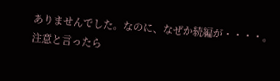ありませんでした。なのに、なぜか続編が・・・・。
注意と言ったら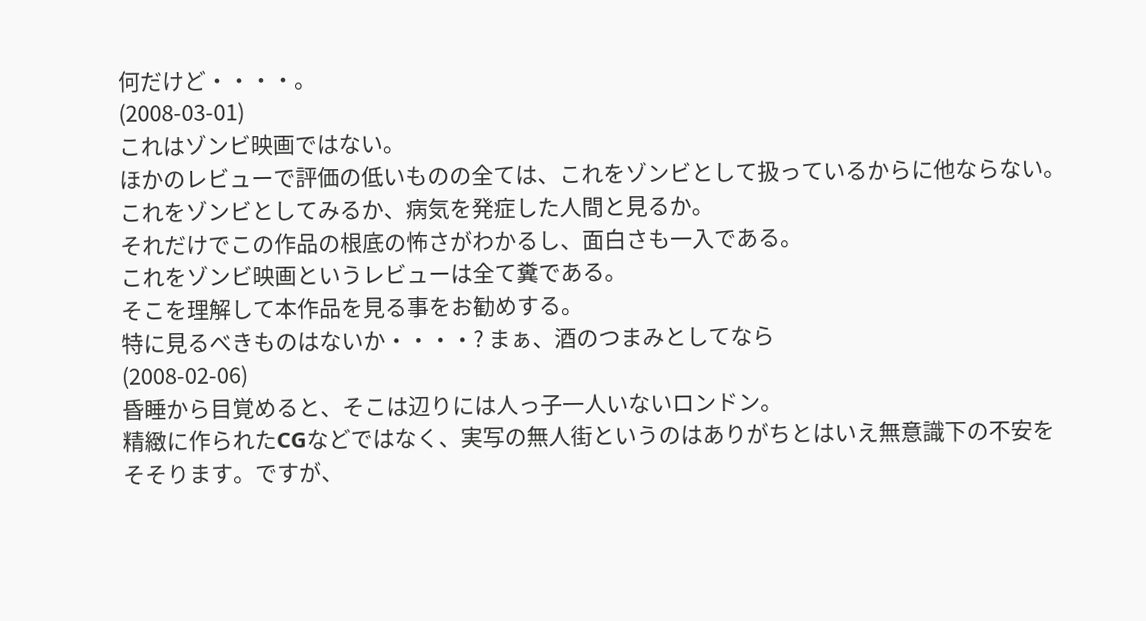何だけど・・・・。
(2008-03-01)
これはゾンビ映画ではない。
ほかのレビューで評価の低いものの全ては、これをゾンビとして扱っているからに他ならない。
これをゾンビとしてみるか、病気を発症した人間と見るか。
それだけでこの作品の根底の怖さがわかるし、面白さも一入である。
これをゾンビ映画というレビューは全て糞である。
そこを理解して本作品を見る事をお勧めする。
特に見るべきものはないか・・・・? まぁ、酒のつまみとしてなら
(2008-02-06)
昏睡から目覚めると、そこは辺りには人っ子一人いないロンドン。
精緻に作られたCGなどではなく、実写の無人街というのはありがちとはいえ無意識下の不安を
そそります。ですが、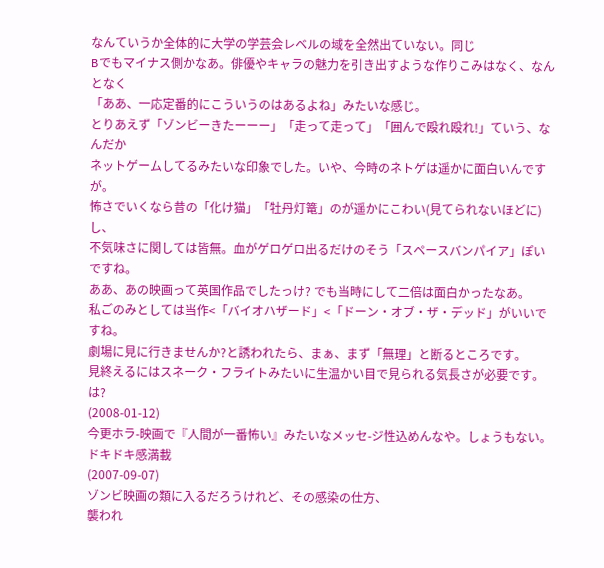なんていうか全体的に大学の学芸会レベルの域を全然出ていない。同じ
Bでもマイナス側かなあ。俳優やキャラの魅力を引き出すような作りこみはなく、なんとなく
「ああ、一応定番的にこういうのはあるよね」みたいな感じ。
とりあえず「ゾンビーきたーーー」「走って走って」「囲んで殴れ殴れ!」ていう、なんだか
ネットゲームしてるみたいな印象でした。いや、今時のネトゲは遥かに面白いんですが。
怖さでいくなら昔の「化け猫」「牡丹灯篭」のが遥かにこわい(見てられないほどに)し、
不気味さに関しては皆無。血がゲロゲロ出るだけのそう「スペースバンパイア」ぽいですね。
ああ、あの映画って英国作品でしたっけ? でも当時にして二倍は面白かったなあ。
私ごのみとしては当作<「バイオハザード」<「ドーン・オブ・ザ・デッド」がいいですね。
劇場に見に行きませんか?と誘われたら、まぁ、まず「無理」と断るところです。
見終えるにはスネーク・フライトみたいに生温かい目で見られる気長さが必要です。
は?
(2008-01-12)
今更ホラ-映画で『人間が一番怖い』みたいなメッセ-ジ性込めんなや。しょうもない。
ドキドキ感満載
(2007-09-07)
ゾンビ映画の類に入るだろうけれど、その感染の仕方、
襲われ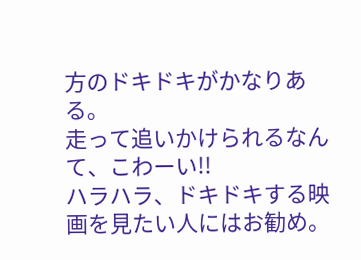方のドキドキがかなりある。
走って追いかけられるなんて、こわーい!!
ハラハラ、ドキドキする映画を見たい人にはお勧め。